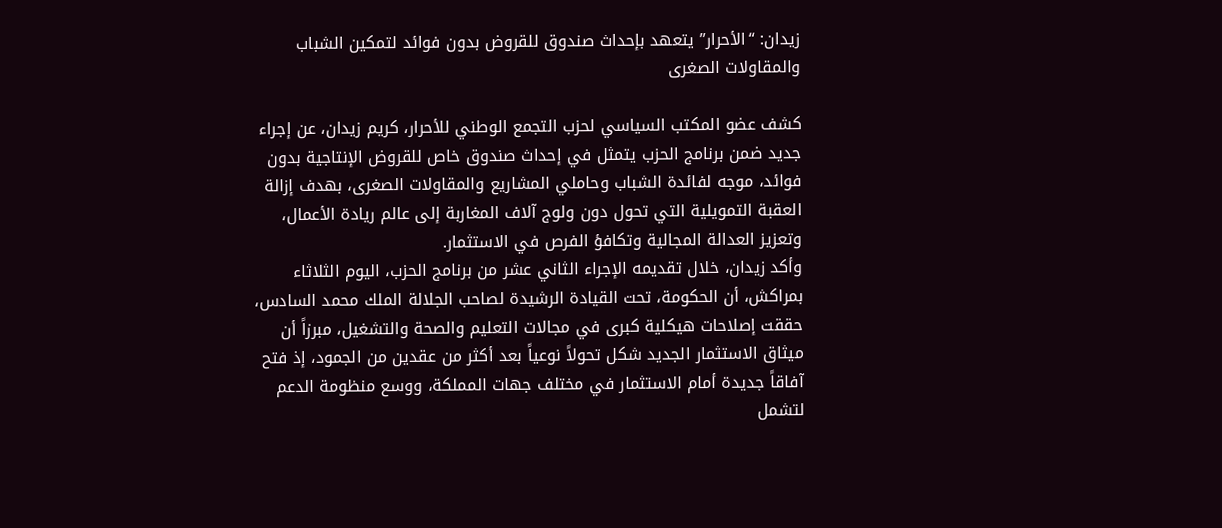زيدان: “الأحرار” يتعهد بإحداث صندوق للقروض بدون فوائد لتمكين الشباب والمقاولات الصغرى

كشف عضو المكتب السياسي لحزب التجمع الوطني للأحرار، كريم زيدان، عن إجراء جديد ضمن برنامج الحزب يتمثل في إحداث صندوق خاص للقروض الإنتاجية بدون فوائد، موجه لفائدة الشباب وحاملي المشاريع والمقاولات الصغرى، بهدف إزالة العقبة التمويلية التي تحول دون ولوج آلاف المغاربة إلى عالم ريادة الأعمال، وتعزيز العدالة المجالية وتكافؤ الفرص في الاستثمار.
وأكد زيدان، خلال تقديمه الإجراء الثاني عشر من برنامج الحزب، اليوم الثلاثاء بمراكش، أن الحكومة، تحت القيادة الرشيدة لصاحب الجلالة الملك محمد السادس، حققت إصلاحات هيكلية كبرى في مجالات التعليم والصحة والتشغيل، مبرزاً أن ميثاق الاستثمار الجديد شكل تحولاً نوعياً بعد أكثر من عقدين من الجمود، إذ فتح آفاقاً جديدة أمام الاستثمار في مختلف جهات المملكة، ووسع منظومة الدعم لتشمل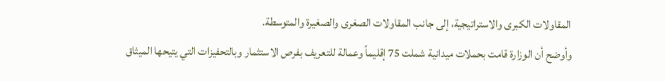المقاولات الكبرى والاستراتيجية، إلى جانب المقاولات الصغرى والصغيرة والمتوسطة.
وأوضح أن الوزارة قامت بحملات ميدانية شملت 75 إقليماً وعمالة للتعريف بفرص الاستثمار وبالتحفيزات التي يتيحها الميثاق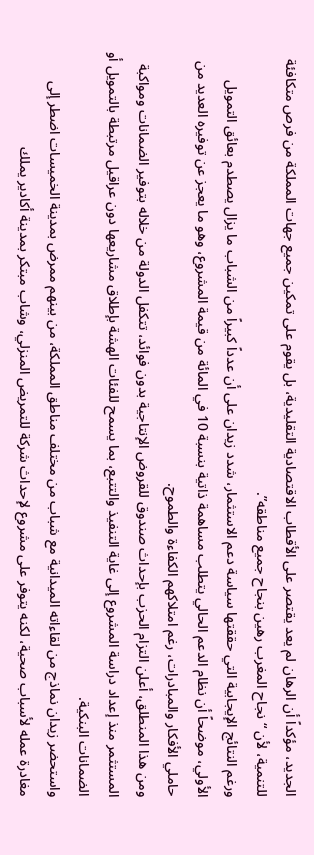الجديد، مؤكداً أن الرهان لم يعد يقتصر على الأقطاب الاقتصادية التقليدية، بل يقوم على تمكين جميع جهات المملكة من فرص متكافئة للتنمية، لأن “نجاح المغرب رهين بنجاح جميع مناطقه”.
ورغم النتائج الإيجابية التي حققتها سياسة دعم الاستثمار، شدد زيدان على أن عدداً كبيراً من الشباب ما يزال يصطدم بعائق التمويل الأولي، موضحاً أن نظام الدعم الحالي يتطلب مساهمة ذاتية بنسبة 10 في المائة من قيمة المشروع، وهو ما يعجز عن توفيره العديد من حاملي الأفكار والمبادرات، رغم امتلاكهم الكفاءة والطموح.
ومن هذا المنطلق، أعلن التزام الحزب بإحداث صندوق للقروض الإنتاجية بدون فوائد، تتكفل الدولة من خلاله بتوفير الضمانات ومواكبة المستثمر منذ إعداد دراسة المشروع إلى غاية التنفيذ والتتبع، بما يسمح للفئات الهشة بإطلاق مشاريعها دون عراقيل مرتبطة بالتمويل أو الضمانات البنكية.
واستحضر زيدان نماذج من لقاءاته الميدانية مع شباب من مختلف مناطق المملكة، من بينهم ممرض بمدينة الخميسات اضطر إلى مغادرة عمله لأسباب صحية، لكنه يتوفر على مشروع لإحداث شركة للتمريض المنزلي، وشاب مبتكر بمدينة أكادير يملك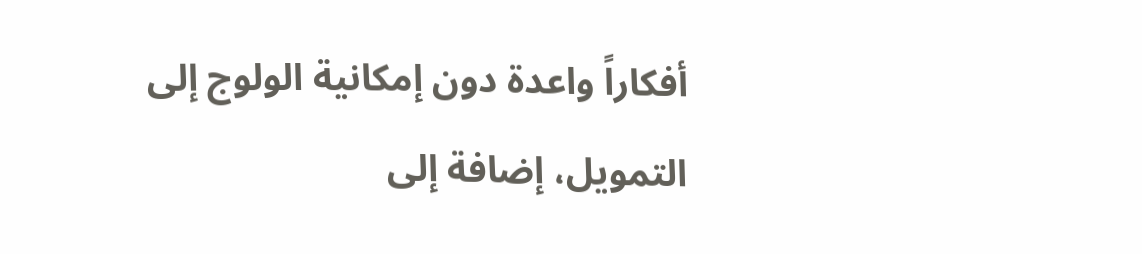أفكاراً واعدة دون إمكانية الولوج إلى التمويل، إضافة إلى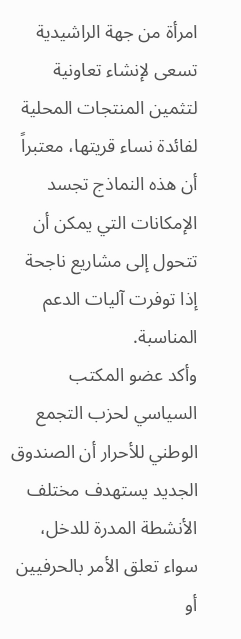امرأة من جهة الراشيدية تسعى لإنشاء تعاونية لتثمين المنتجات المحلية لفائدة نساء قريتها، معتبراً أن هذه النماذج تجسد الإمكانات التي يمكن أن تتحول إلى مشاريع ناجحة إذا توفرت آليات الدعم المناسبة.
وأكد عضو المكتب السياسي لحزب التجمع الوطني للأحرار أن الصندوق الجديد يستهدف مختلف الأنشطة المدرة للدخل، سواء تعلق الأمر بالحرفيين أو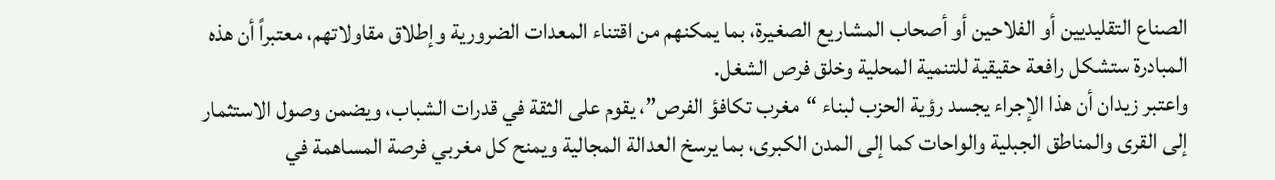الصناع التقليديين أو الفلاحين أو أصحاب المشاريع الصغيرة، بما يمكنهم من اقتناء المعدات الضرورية وإطلاق مقاولاتهم، معتبراً أن هذه المبادرة ستشكل رافعة حقيقية للتنمية المحلية وخلق فرص الشغل.
واعتبر زيدان أن هذا الإجراء يجسد رؤية الحزب لبناء “مغرب تكافؤ الفرص”، يقوم على الثقة في قدرات الشباب، ويضمن وصول الاستثمار إلى القرى والمناطق الجبلية والواحات كما إلى المدن الكبرى، بما يرسخ العدالة المجالية ويمنح كل مغربي فرصة المساهمة في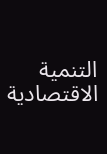التنمية الاقتصادية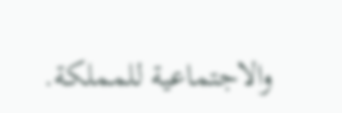والاجتماعية للمملكة.